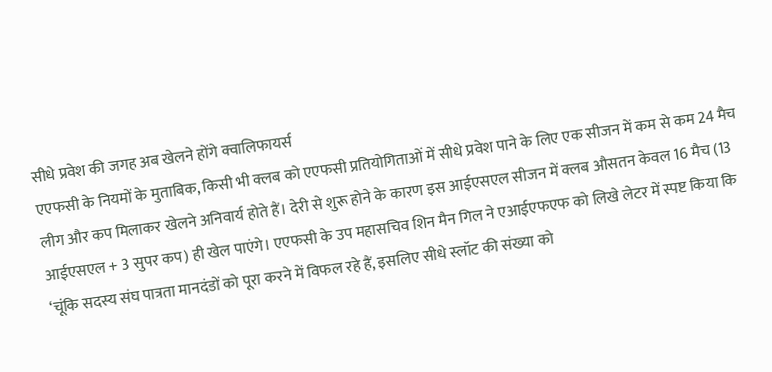सीधे प्रवेश की जगह अब खेलने होंगे क्वालिफायर्स
एएफसी के नियमों के मुताबिक, किसी भी क्लब को एएफसी प्रतियोगिताओं में सीधे प्रवेश पाने के लिए एक सीजन में कम से कम 24 मैच लीग और कप मिलाकर खेलने अनिवार्य होते हैं। देरी से शुरू होने के कारण इस आईएसएल सीजन में क्लब औसतन केवल 16 मैच (13 आईएसएल + 3 सुपर कप) ही खेल पाएंगे। एएफसी के उप महासचिव शिन मैन गिल ने एआईएफएफ को लिखे लेटर में स्पष्ट किया कि ‘चूंकि सदस्य संघ पात्रता मानदंडों को पूरा करने में विफल रहे हैं, इसलिए सीधे स्लॉट की संख्या को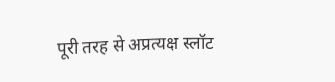पूरी तरह से अप्रत्यक्ष स्लॉट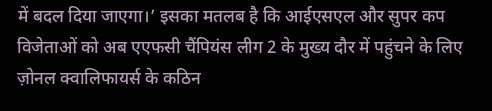में बदल दिया जाएगा।’ इसका मतलब है कि आईएसएल और सुपर कप विजेताओं को अब एएफसी चैंपियंस लीग 2 के मुख्य दौर में पहुंचने के लिए ज़ोनल क्वालिफायर्स के कठिन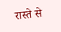रास्ते से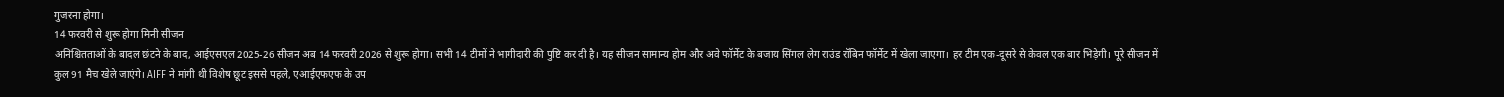गुजरना होगा।
14 फरवरी से शुरू होगा मिनी सीजन
अनिश्चितताओं के बादल छंटने के बाद, आईएसएल 2025-26 सीजन अब 14 फरवरी 2026 से शुरू होगा। सभी 14 टीमों ने भागीदारी की पुष्टि कर दी है। यह सीजन सामान्य होम और अवे फॉर्मेट के बजाय सिंगल लेग राउंड रॉबिन फॉर्मेट में खेला जाएगा। हर टीम एक-दूसरे से केवल एक बार भिड़ेगी। पूरे सीजन में कुल 91 मैच खेले जाएंगे। AIFF ने मांगी थी विशेष छूट इससे पहले, एआईएफएफ के उप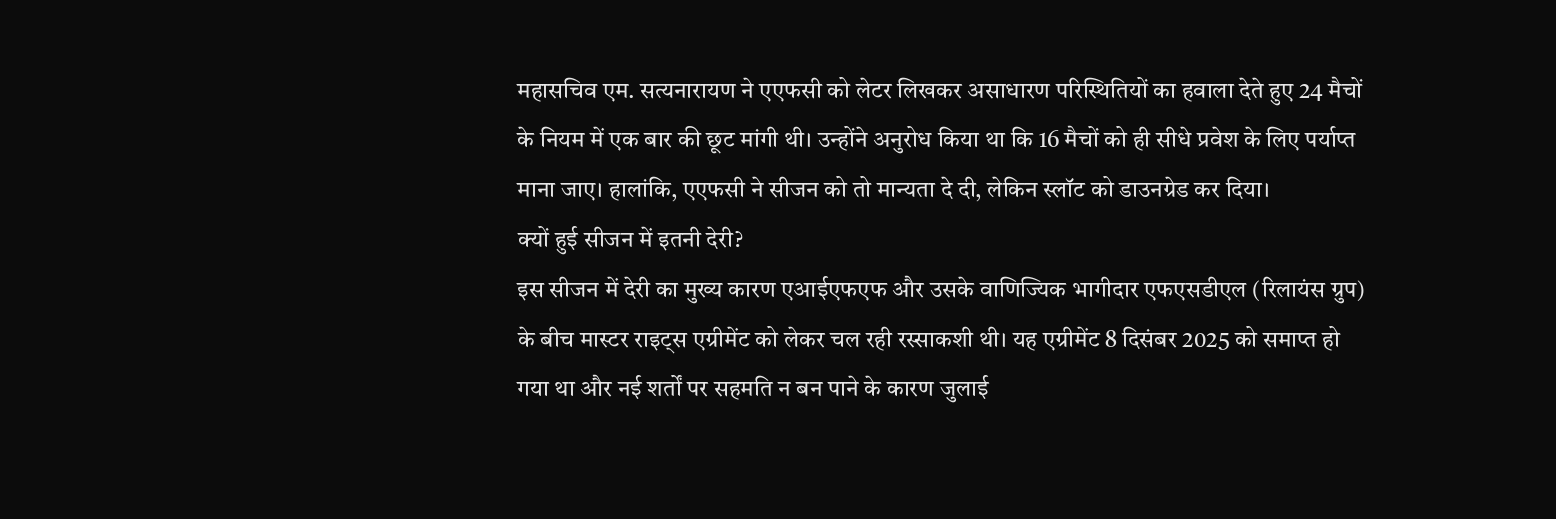महासचिव एम. सत्यनारायण ने एएफसी को लेटर लिखकर असाधारण परिस्थितियों का हवाला देते हुए 24 मैचों के नियम में एक बार की छूट मांगी थी। उन्होंने अनुरोध किया था कि 16 मैचों को ही सीधे प्रवेश के लिए पर्याप्त माना जाए। हालांकि, एएफसी ने सीजन को तो मान्यता दे दी, लेकिन स्लॉट को डाउनग्रेड कर दिया।
क्यों हुई सीजन में इतनी देरी?
इस सीजन में देरी का मुख्य कारण एआईएफएफ और उसके वाणिज्यिक भागीदार एफएसडीएल (रिलायंस ग्रुप) के बीच मास्टर राइट्स एग्रीमेंट को लेकर चल रही रस्साकशी थी। यह एग्रीमेंट 8 दिसंबर 2025 को समाप्त हो गया था और नई शर्तों पर सहमति न बन पाने के कारण जुलाई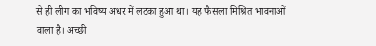से ही लीग का भविष्य अधर में लटका हुआ था। यह फैसला मिश्रित भावनाओं वाला है। अच्छी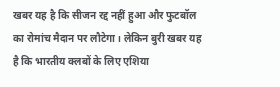खबर यह है कि सीजन रद्द नहीं हुआ और फुटबॉल का रोमांच मैदान पर लौटेगा। लेकिन बुरी खबर यह है कि भारतीय क्लबों के लिए एशिया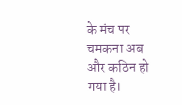के मंच पर चमकना अब और कठिन हो गया है।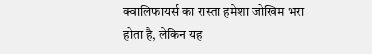क्वालिफायर्स का रास्ता हमेशा जोखिम भरा होता है, लेकिन यह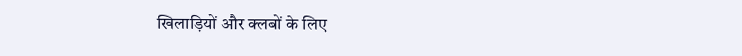खिलाड़ियों और क्लबों के लिए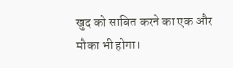खुद को साबित करने का एक और मौका भी होगा।